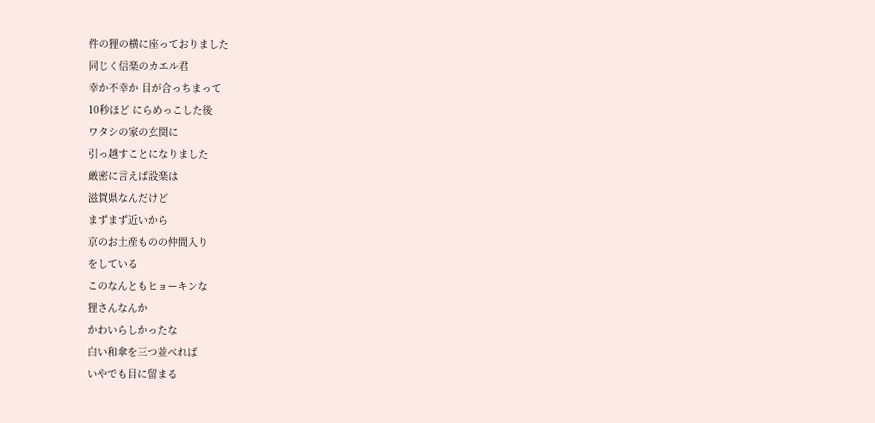件の狸の横に座っておりました
同じく信楽のカエル君
幸か不幸か 目が合っちまって
10秒ほど にらめっこした後
ワタシの家の玄関に
引っ越すことになりました
厳密に言えば設楽は
滋賀県なんだけど
まずまず近いから
京のお土産ものの仲間入り
をしている
このなんともヒョーキンな
狸さんなんか
かわいらしかったな
白い和傘を三つ並べれば
いやでも目に留まる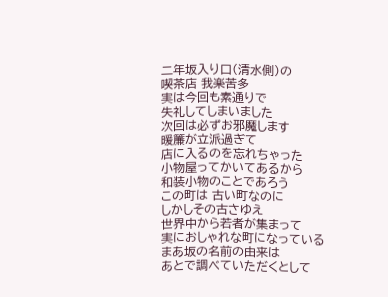二年坂入り口(清水側)の
喫茶店 我楽苦多
実は今回も素通りで
失礼してしまいました
次回は必ずお邪魔します
暖簾が立派過ぎて
店に入るのを忘れちゃった
小物屋ってかいてあるから
和装小物のことであろう
この町は 古い町なのに
しかしその古さゆえ
世界中から若者が集まって
実におしゃれな町になっている
まあ坂の名前の由来は
あとで調べていただくとして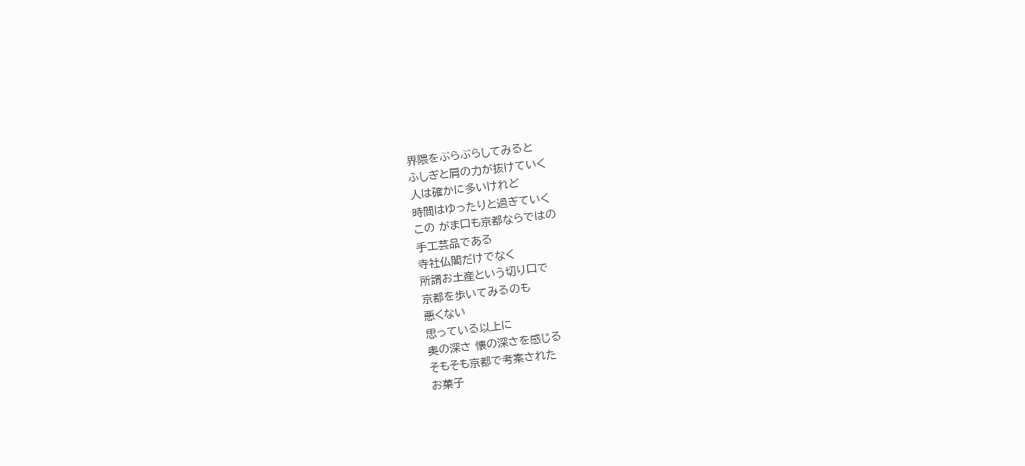界隈をぶらぶらしてみると
ふしぎと肩の力が抜けていく
人は確かに多いけれど
時間はゆったりと過ぎていく
この がま口も京都ならではの
手工芸品である
寺社仏閣だけでなく
所謂お土産という切り口で
京都を歩いてみるのも
悪くない
思っている以上に
奥の深さ 懐の深さを感じる
そもそも京都で考案された
お菓子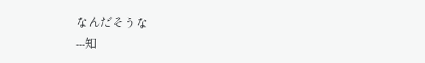なんだそうな
---知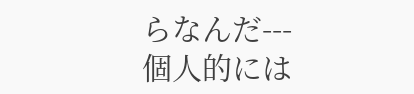らなんだ---
個人的には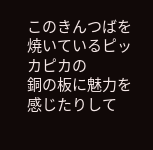このきんつばを
焼いているピッカピカの
銅の板に魅力を感じたりして